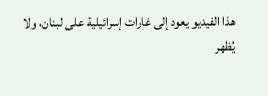هذا الفيديو يعود إلى غارات إسرائيلية على لبنان، ولا يُظهر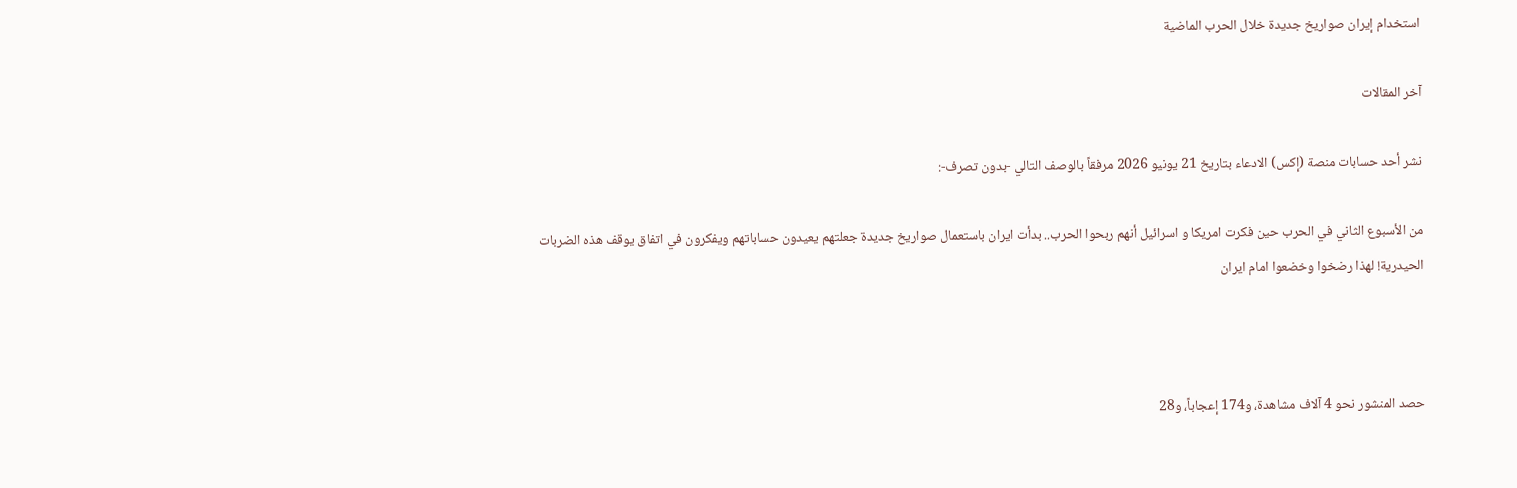استخدام إيران صواريخ جديدة خلال الحرب الماضية

آخر المقالات

نشر أحد حسابات منصة (إكس) الادعاء بتاريخ 21 يونيو 2026 مرفقاً بالوصف التالي -بدون تصرف-:

من الأسبوع الثاني في الحرب حين فكرت امريكا و اسرائيل أنهم ربحوا الحرب.. بدأت ايران باستعمال صواريخ جديدة جعلتهم يعيدون حساباتهم ويفكرون في اتفاق يوقف هذه الضربات الحيدرية! لهذا رضخوا وخضعوا امام ايران



حصد المنشور نحو 4 آلاف مشاهدة، و174 إعجاباً، و28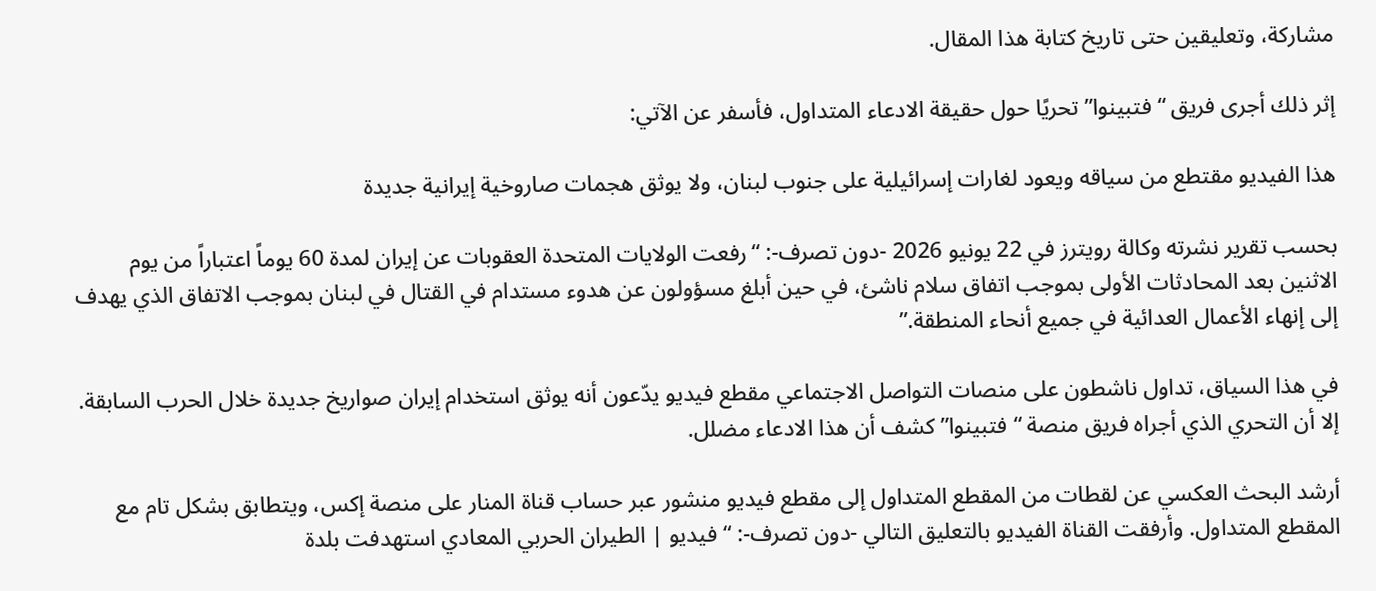مشاركة، وتعليقين حتى تاريخ كتابة هذا المقال.

إثر ذلك أجرى فريق “فتبينوا” تحريًا حول حقيقة الادعاء المتداول، فأسفر عن الآتي:

هذا الفيديو مقتطع من سياقه ويعود لغارات إسرائيلية على جنوب لبنان، ولا يوثق هجمات صاروخية إيرانية جديدة

بحسب تقرير نشرته وكالة رويترز في 22 يونيو 2026 -دون تصرف-: “رفعت الولايات المتحدة العقوبات عن إيران لمدة 60 يوماً اعتباراً من يوم الاثنين بعد المحادثات الأولى بموجب اتفاق سلام ناشئ، في حين أبلغ مسؤولون عن هدوء مستدام في القتال في لبنان بموجب الاتفاق الذي يهدف إلى إنهاء الأعمال العدائية في جميع أنحاء المنطقة.”

في هذا السياق، تداول ناشطون على منصات التواصل الاجتماعي مقطع فيديو يدّعون أنه يوثق استخدام إيران صواريخ جديدة خلال الحرب السابقة. إلا أن التحري الذي أجراه فريق منصة “فتبينوا” كشف أن هذا الادعاء مضلل.

أرشد البحث العكسي عن لقطات من المقطع المتداول إلى مقطع فيديو منشور عبر حساب قناة المنار على منصة إكس، ويتطابق بشكل تام مع المقطع المتداول. وأرفقت القناة الفيديو بالتعليق التالي -دون تصرف-: “فيديو | الطيران الحربي المعادي استهدفت بلدة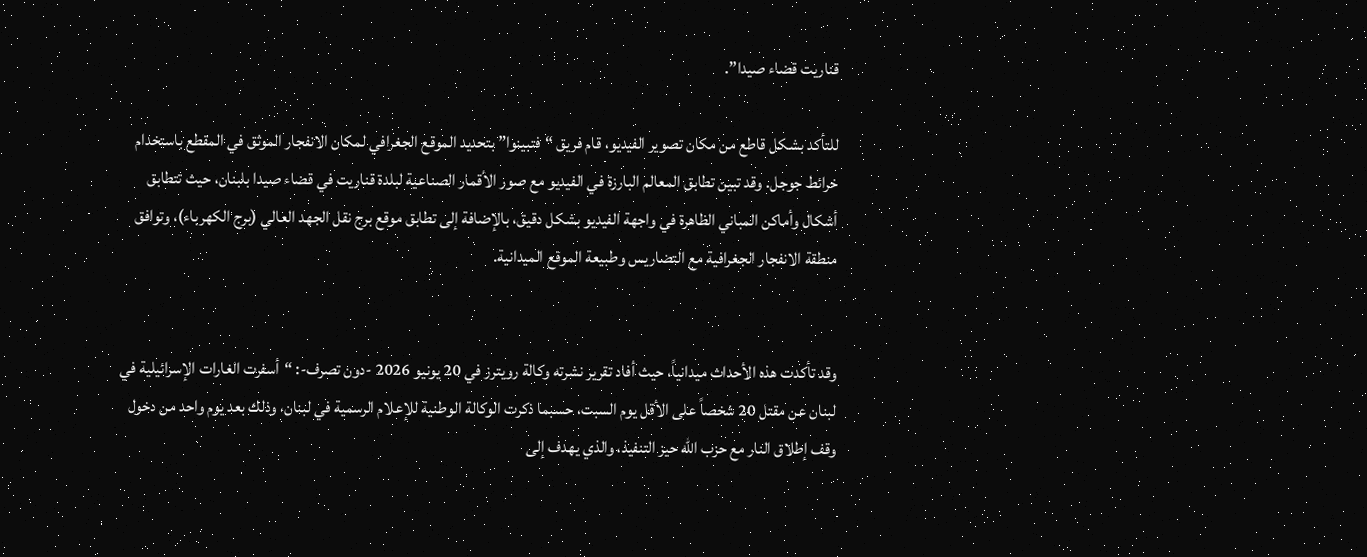قناريت قضاء صيدا”.

للتأكد بشكل قاطع من مكان تصوير الفيديو، قام فريق “فتبينوا” بتحديد الموقع الجغرافي لمكان الانفجار الموثق في المقطع باستخدام خرائط جوجل. وقد تبين تطابق المعالم البارزة في الفيديو مع صور الأقمار الصناعية لبلدة قناريت في قضاء صيدا بلبنان، حيث تتطابق أشكال وأماكن المباني الظاهرة في واجهة الفيديو بشكل دقيق، بالإضافة إلى تطابق موقع برج نقل الجهد العالي (برج الكهرباء)، وتوافق منطقة الانفجار الجغرافية مع التضاريس وطبيعة الموقع الميدانية.


وقد تأكدت هذه الأحداث ميدانياً، حيث أفاد تقرير نشرته وكالة رويترز في 20 يونيو 2026 -دون تصرف-: “أسفرت الغارات الإسرائيلية في لبنان عن مقتل 20 شخصاً على الأقل يوم السبت، حسبما ذكرت الوكالة الوطنية للإعلام الرسمية في لبنان، وذلك بعد يوم واحد من دخول وقف إطلاق النار مع حزب الله حيز التنفيذ، والذي يهدف إلى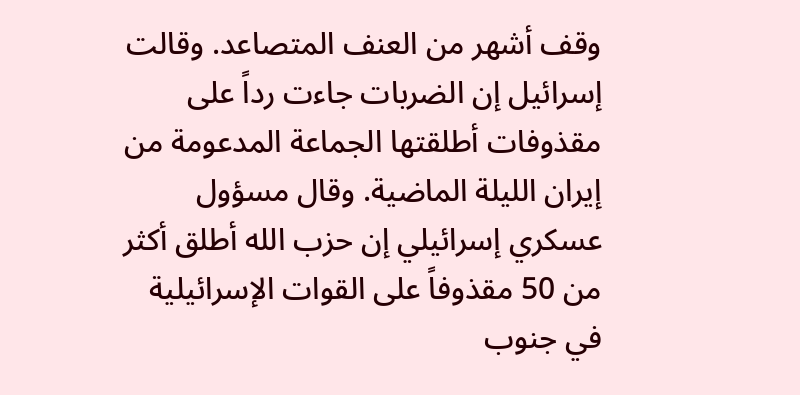وقف أشهر من العنف المتصاعد. وقالت إسرائيل إن الضربات جاءت رداً على مقذوفات أطلقتها الجماعة المدعومة من إيران الليلة الماضية. وقال مسؤول عسكري إسرائيلي إن حزب الله أطلق أكثر من 50 مقذوفاً على القوات الإسرائيلية في جنوب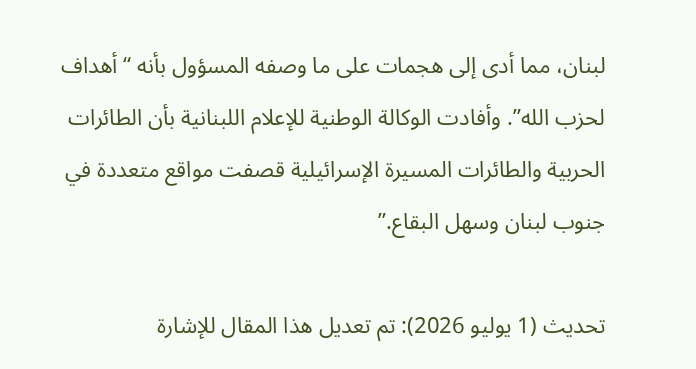لبنان، مما أدى إلى هجمات على ما وصفه المسؤول بأنه “أهداف لحزب الله”. وأفادت الوكالة الوطنية للإعلام اللبنانية بأن الطائرات الحربية والطائرات المسيرة الإسرائيلية قصفت مواقع متعددة في جنوب لبنان وسهل البقاع.”

تحديث (1 يوليو 2026): تم تعديل هذا المقال للإشارة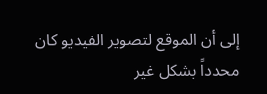إلى أن الموقع لتصوير الفيديو كان محدداً بشكل غير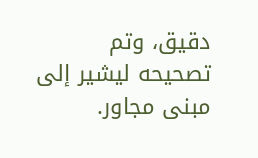دقيق، وتم تصحيحه ليشير إلى مبنى مجاور.